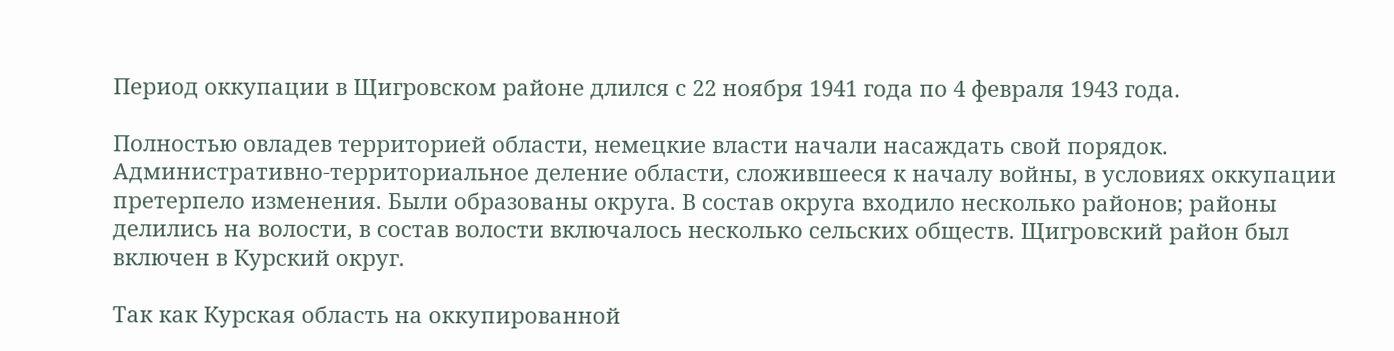Период оккупации в Щигровском районе длился с 22 ноября 1941 года по 4 февраля 1943 года.

Полностью овладев территорией области, немецкие власти начали насаждать свой порядок. Административно-территориальное деление области, сложившееся к началу войны, в условиях оккупации претерпело изменения. Были образованы округа. В состав округа входило несколько районов; районы делились на волости, в состав волости включалось несколько сельских обществ. Щигровский район был включен в Курский округ.

Так как Курская область на оккупированной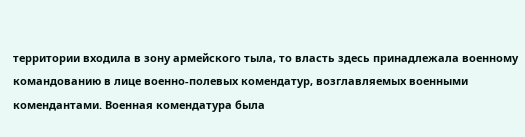территории входила в зону армейского тыла, то власть здесь принадлежала военному командованию в лице военно-полевых комендатур, возглавляемых военными комендантами. Военная комендатура была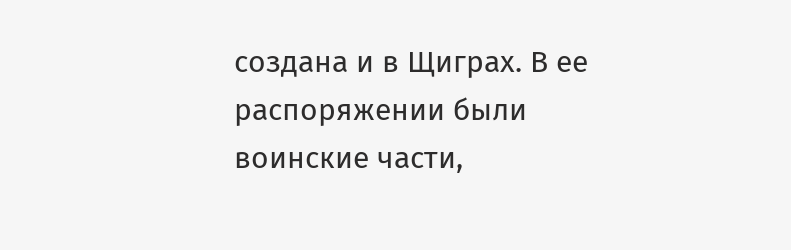создана и в Щиграх. В ее распоряжении были воинские части,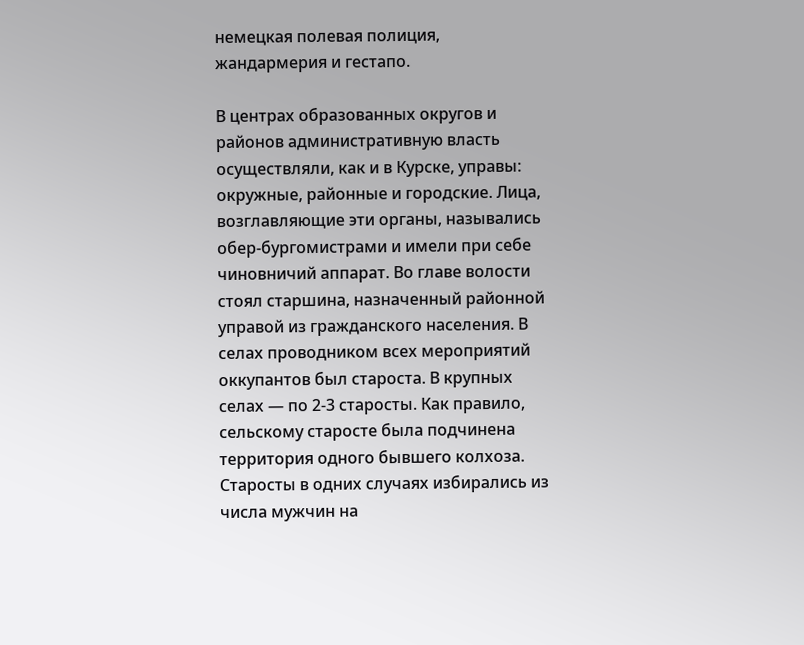немецкая полевая полиция, жандармерия и гестапо.

В центрах образованных округов и районов административную власть осуществляли, как и в Курске, управы: окружные, районные и городские. Лица, возглавляющие эти органы, назывались обер-бургомистрами и имели при себе чиновничий аппарат. Во главе волости стоял старшина, назначенный районной управой из гражданского населения. В селах проводником всех мероприятий оккупантов был староста. В крупных селах — по 2-3 старосты. Как правило, сельскому старосте была подчинена территория одного бывшего колхоза. Старосты в одних случаях избирались из числа мужчин на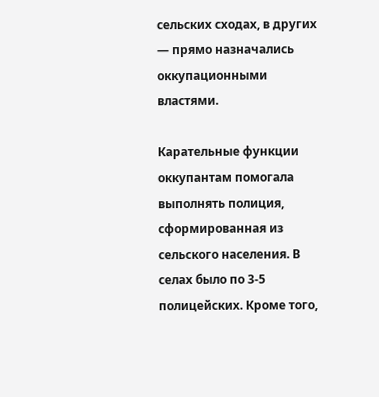сельских сходах, в других — прямо назначались оккупационными властями.

Карательные функции оккупантам помогала выполнять полиция, сформированная из сельского населения. В селах было по 3-5 полицейских. Кроме того,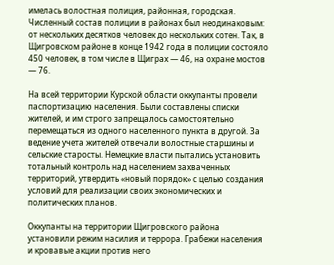имелась волостная полиция, районная, городская. Численный состав полиции в районах был неодинаковым: от нескольких десятков человек до нескольких сотен. Так, в Щигровском районе в конце 1942 года в полиции состояло 450 человек, в том числе в Щиграх — 46, на охране мостов — 76.

На всей территории Курской области оккупанты провели паспортизацию населения. Были составлены списки жителей, и им строго запрещалось самостоятельно перемещаться из одного населенного пункта в другой. За ведение учета жителей отвечали волостные старшины и сельские старосты. Немецкие власти пытались установить тотальный контроль над населением захваченных территорий, утвердить «новый порядок» с целью создания условий для реализации своих экономических и политических планов.

Оккупанты на территории Щигровского района установили режим насилия и террора. Грабежи населения и кровавые акции против него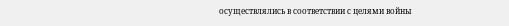осуществлялись в соответствии с целями войны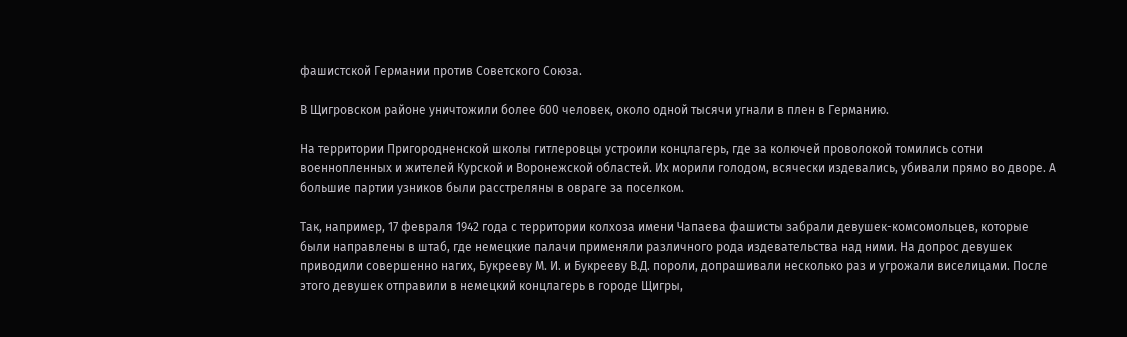фашистской Германии против Советского Союза.

В Щигровском районе уничтожили более 600 человек, около одной тысячи угнали в плен в Германию.

На территории Пригородненской школы гитлеровцы устроили концлагерь, где за колючей проволокой томились сотни военнопленных и жителей Курской и Воронежской областей. Их морили голодом, всячески издевались, убивали прямо во дворе. А большие партии узников были расстреляны в овраге за поселком.

Так, например, 17 февраля 1942 года с территории колхоза имени Чапаева фашисты забрали девушек-комсомольцев, которые были направлены в штаб, где немецкие палачи применяли различного рода издевательства над ними. На допрос девушек приводили совершенно нагих, Букрееву М. И. и Букрееву В.Д. пороли, допрашивали несколько раз и угрожали виселицами. После этого девушек отправили в немецкий концлагерь в городе Щигры,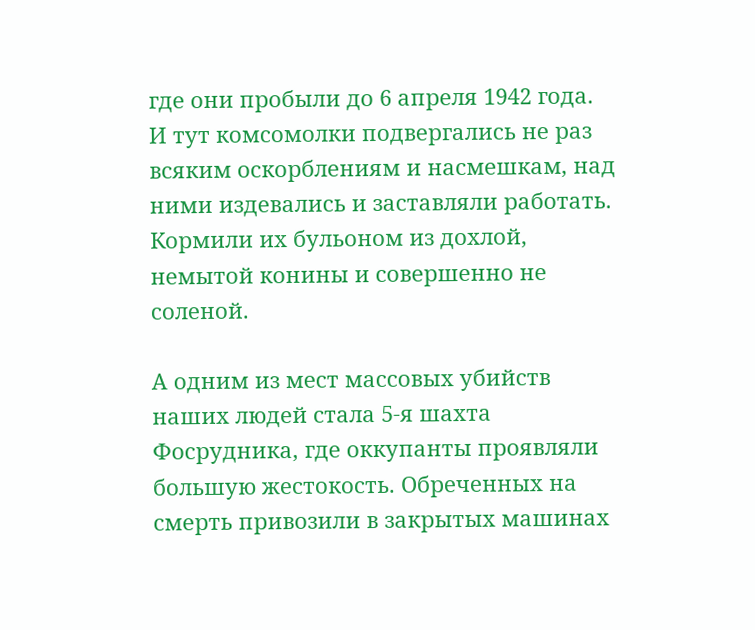где они пробыли до 6 апреля 1942 года. И тут комсомолки подвергались не раз всяким оскорблениям и насмешкам, над ними издевались и заставляли работать. Кормили их бульоном из дохлой, немытой конины и совершенно не соленой.

А одним из мест массовых убийств наших людей стала 5-я шахта Фосрудника, где оккупанты проявляли большую жестокость. Обреченных на смерть привозили в закрытых машинах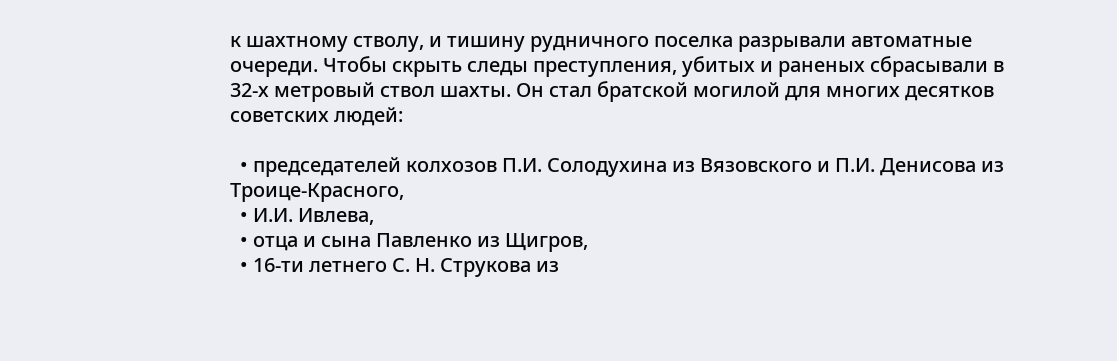к шахтному стволу, и тишину рудничного поселка разрывали автоматные очереди. Чтобы скрыть следы преступления, убитых и раненых сбрасывали в 32-х метровый ствол шахты. Он стал братской могилой для многих десятков советских людей:

  • председателей колхозов П.И. Солодухина из Вязовского и П.И. Денисова из Троице-Красного,
  • И.И. Ивлева,
  • отца и сына Павленко из Щигров,
  • 16-ти летнего С. Н. Струкова из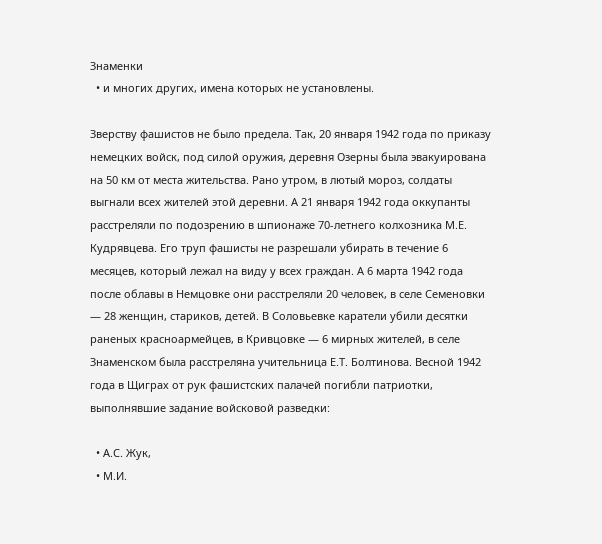Знаменки
  • и многих других, имена которых не установлены.

Зверству фашистов не было предела. Так, 20 января 1942 года по приказу немецких войск, под силой оружия, деревня Озерны была эвакуирована на 50 км от места жительства. Рано утром, в лютый мороз, солдаты выгнали всех жителей этой деревни. А 21 января 1942 года оккупанты расстреляли по подозрению в шпионаже 70-летнего колхозника М.Е. Кудрявцева. Его труп фашисты не разрешали убирать в течение 6 месяцев, который лежал на виду у всех граждан. А 6 марта 1942 года после облавы в Немцовке они расстреляли 20 человек, в селе Семеновки — 28 женщин, стариков, детей. В Соловьевке каратели убили десятки раненых красноармейцев, в Кривцовке — 6 мирных жителей, в селе Знаменском была расстреляна учительница Е.Т. Болтинова. Весной 1942 года в Щиграх от рук фашистских палачей погибли патриотки, выполнявшие задание войсковой разведки:

  • А.С. Жук,
  • М.И.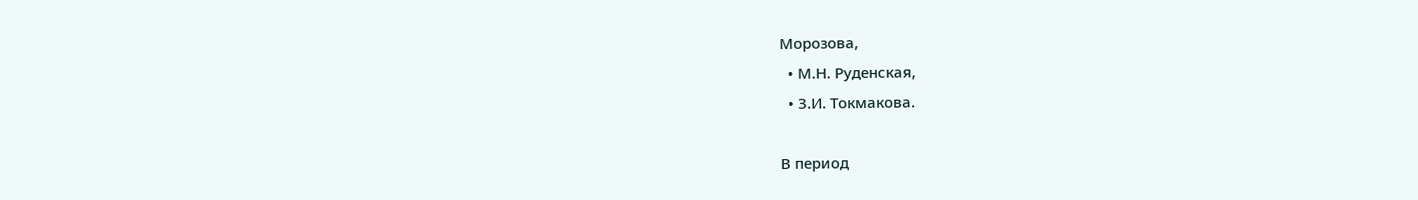Морозова,
  • М.Н. Руденская,
  • З.И. Токмакова.

В период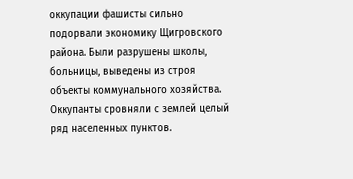оккупации фашисты сильно подорвали экономику Щигровского района. Были разрушены школы, больницы, выведены из строя объекты коммунального хозяйства. Оккупанты сровняли с землей целый ряд населенных пунктов.